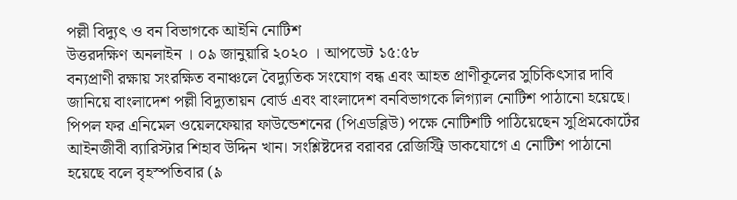পল্লী বিদ্যুৎ ও বন বিভাগকে আইনি নোটিশ
উত্তরদক্ষিণ অনলাইন । ০৯ জানুয়ারি ২০২০ । আপডেট ১৫:৫৮
বন্যপ্রাণী রক্ষায় সংরক্ষিত বনাঞ্চলে বৈদ্যুতিক সংযোগ বন্ধ এবং আহত প্রাণীকূলের সুচিকিৎসার দাবি জানিয়ে বাংলাদেশ পল্লী বিদ্যুতায়ন বোর্ড এবং বাংলাদেশ বনবিভাগকে লিগ্যাল নোটিশ পাঠানো হয়েছে। পিপল ফর এনিমেল ওয়েলফেয়ার ফাউন্ডেশনের (পিএডব্লিউ) পক্ষে নোটিশটি পাঠিয়েছেন সুপ্রিমকোর্টের আইনজীবী ব্যারিস্টার শিহাব উদ্দিন খান। সংশ্লিষ্টদের বরাবর রেজিস্ট্রি ডাকযোগে এ নোটিশ পাঠানো হয়েছে বলে বৃহস্পতিবার (৯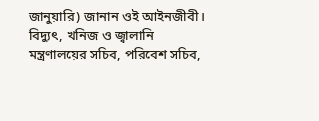জানুয়ারি) জানান ওই আইনজীবী।
বিদ্যুৎ, খনিজ ও জ্বালানি মন্ত্রণালয়ের সচিব, পরিবেশ সচিব,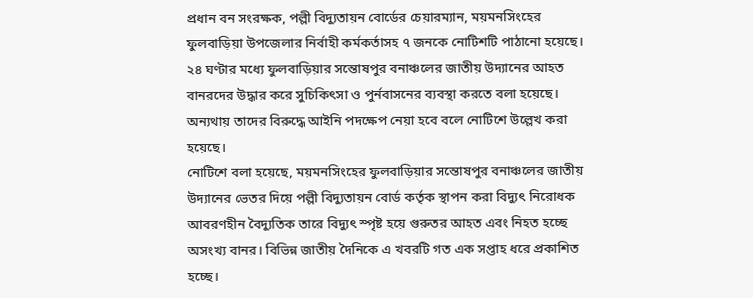প্রধান বন সংরক্ষক, পল্লী বিদ্যুতায়ন বোর্ডের চেয়ারম্যান, ময়মনসিংহের ফুলবাড়িয়া উপজেলার নির্বাহী কর্মকর্তাসহ ৭ জনকে নোটিশটি পাঠানো হয়েছে। ২৪ ঘণ্টার মধ্যে ফুলবাড়িয়ার সন্তোষপুর বনাঞ্চলের জাতীয় উদ্যানের আহত বানরদের উদ্ধার করে সুচিকিৎসা ও পুর্নবাসনের ব্যবস্থা করতে বলা হয়েছে। অন্যথায় তাদের বিরুদ্ধে আইনি পদক্ষেপ নেয়া হবে বলে নোটিশে উল্লেখ করা হয়েছে।
নোটিশে বলা হয়েছে, ময়মনসিংহের ফুলবাড়িয়ার সন্তোষপুর বনাঞ্চলের জাতীয় উদ্যানের ভেতর দিয়ে পল্লী বিদ্যুতায়ন বোর্ড কর্তৃক স্থাপন করা বিদ্যুৎ নিরোধক আবরণহীন বৈদ্যুতিক তারে বিদ্যুৎ স্পৃষ্ট হয়ে গুরুতর আহত এবং নিহত হচ্ছে অসংখ্য বানর। বিভিন্ন জাতীয় দৈনিকে এ খবরটি গত এক সপ্তাহ ধরে প্রকাশিত হচ্ছে।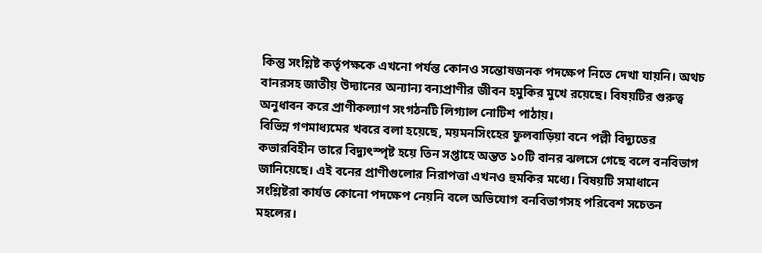কিন্তু সংশ্লিষ্ট কর্তৃপক্ষকে এখনো পর্যন্ত কোনও সন্তোষজনক পদক্ষেপ নিতে দেখা যায়নি। অথচ বানরসহ জাতীয় উদ্যানের অন্যান্য বন্যপ্রাণীর জীবন হমুকির মুখে রয়েছে। বিষয়টির গুরুত্ব অনুধাবন করে প্রাণীকল্যাণ সংগঠনটি লিগ্যাল নোটিশ পাঠায়।
বিভিন্ন গণমাধ্যমের খবরে বলা হয়েছে, ময়মনসিংহের ফুলবাড়িয়া বনে পল্লী বিদ্যুতের কভারবিহীন তারে বিদ্যুৎস্পৃষ্ট হয়ে তিন সপ্তাহে অন্তত ১০টি বানর ঝলসে গেছে বলে বনবিভাগ জানিয়েছে। এই বনের প্রাণীগুলোর নিরাপত্তা এখনও হুমকির মধ্যে। বিষয়টি সমাধানে সংশ্লিষ্টরা কার্যত কোনো পদক্ষেপ নেয়নি বলে অভিযোগ বনবিভাগসহ পরিবেশ সচেতন মহলের।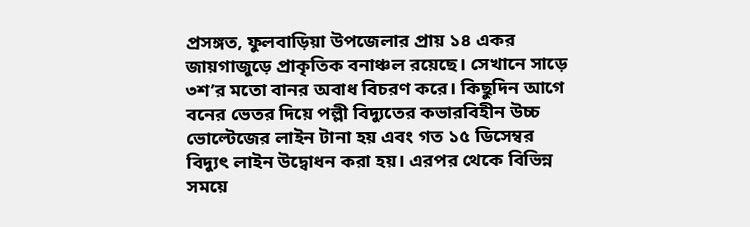প্রসঙ্গত, ফুলবাড়িয়া উপজেলার প্রায় ১৪ একর জায়গাজুড়ে প্রাকৃতিক বনাঞ্চল রয়েছে। সেখানে সাড়ে ৩শ’র মতো বানর অবাধ বিচরণ করে। কিছুদিন আগে বনের ভেতর দিয়ে পল্লী বিদ্যুতের কভারবিহীন উচ্চ ভোল্টেজের লাইন টানা হয় এবং গত ১৫ ডিসেম্বর বিদ্যুৎ লাইন উদ্বোধন করা হয়। এরপর থেকে বিভিন্ন সময়ে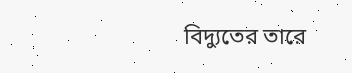বিদ্যুতের তারে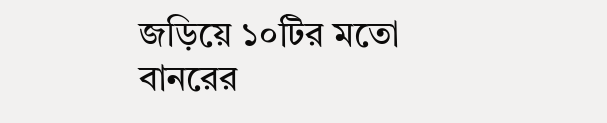জড়িয়ে ১০টির মতো বানরের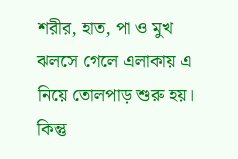শরীর, হাত, পা ও মুখ ঝলসে গেলে এলাকায় এ নিয়ে তোলপাড় শুরু হয়। কিন্তু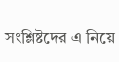সংশ্লিষ্টদের এ নিয়ে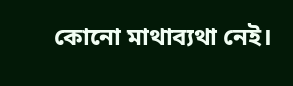কোনো মাথাব্যথা নেই।